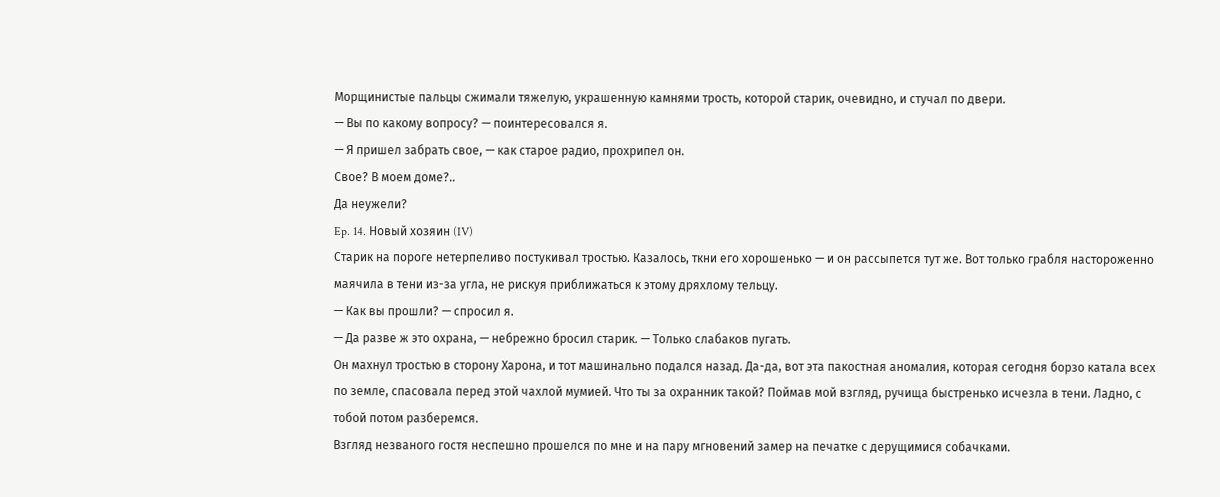Морщинистые пальцы сжимали тяжелую, украшенную камнями трость, которой старик, очевидно, и стучал по двери.
— Вы по какому вопросу? — поинтересовался я.
— Я пришел забрать свое, — как старое радио, прохрипел он.
Свое? В моем доме?..
Да неужели?
Ep. 14. Новый хозяин (IV)
Старик на пороге нетерпеливо постукивал тростью. Казалось, ткни его хорошенько — и он рассыпется тут же. Вот только грабля настороженно маячила в тени из-за угла, не рискуя приближаться к этому дряхлому тельцу.
— Как вы прошли? — спросил я.
— Да разве ж это охрана, — небрежно бросил старик. — Только слабаков пугать.
Он махнул тростью в сторону Харона, и тот машинально подался назад. Да-да, вот эта пакостная аномалия, которая сегодня борзо катала всех по земле, спасовала перед этой чахлой мумией. Что ты за охранник такой? Поймав мой взгляд, ручища быстренько исчезла в тени. Ладно, с тобой потом разберемся.
Взгляд незваного гостя неспешно прошелся по мне и на пару мгновений замер на печатке с дерущимися собачками.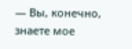— Вы, конечно, знаете мое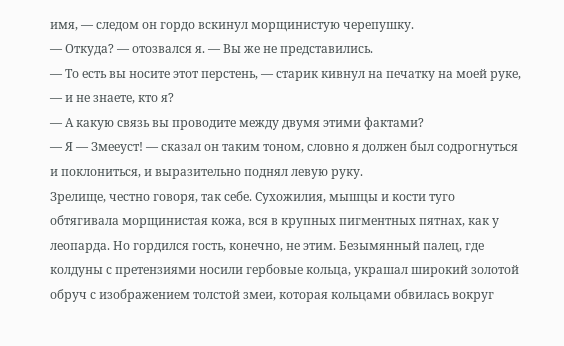имя, — следом он гордо вскинул морщинистую черепушку.
— Откуда? — отозвался я. — Вы же не представились.
— То есть вы носите этот перстень, — старик кивнул на печатку на моей руке, — и не знаете, кто я?
— А какую связь вы проводите между двумя этими фактами?
— Я — Змееуст! — сказал он таким тоном, словно я должен был содрогнуться и поклониться, и выразительно поднял левую руку.
Зрелище, честно говоря, так себе. Сухожилия, мышцы и кости туго обтягивала морщинистая кожа, вся в крупных пигментных пятнах, как у леопарда. Но гордился гость, конечно, не этим. Безымянный палец, где колдуны с претензиями носили гербовые кольца, украшал широкий золотой обруч с изображением толстой змеи, которая кольцами обвилась вокруг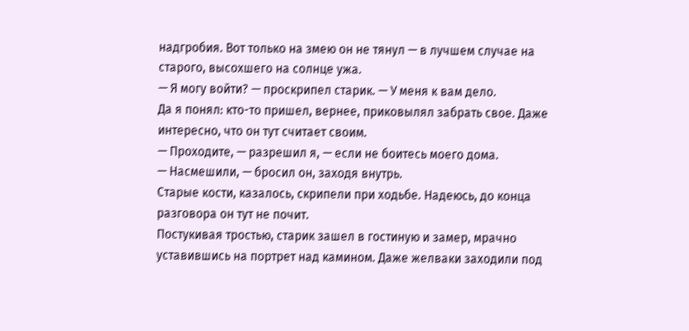надгробия. Вот только на змею он не тянул — в лучшем случае на старого, высохшего на солнце ужа.
— Я могу войти? — проскрипел старик. — У меня к вам дело.
Да я понял: кто-то пришел, вернее, приковылял забрать свое. Даже интересно, что он тут считает своим.
— Проходите, — разрешил я, — если не боитесь моего дома.
— Насмешили, — бросил он, заходя внутрь.
Старые кости, казалось, скрипели при ходьбе. Надеюсь, до конца разговора он тут не почит.
Постукивая тростью, старик зашел в гостиную и замер, мрачно уставившись на портрет над камином. Даже желваки заходили под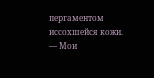пергаментом иссохшейся кожи.
— Мои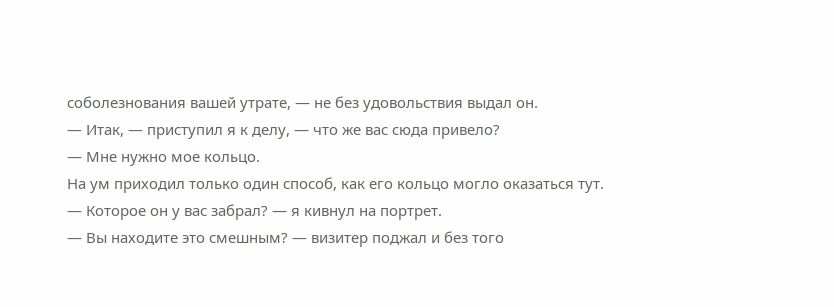соболезнования вашей утрате, — не без удовольствия выдал он.
— Итак, — приступил я к делу, — что же вас сюда привело?
— Мне нужно мое кольцо.
На ум приходил только один способ, как его кольцо могло оказаться тут.
— Которое он у вас забрал? — я кивнул на портрет.
— Вы находите это смешным? — визитер поджал и без того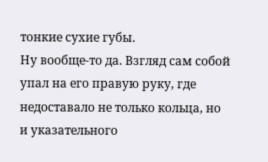тонкие сухие губы.
Ну вообще-то да. Взгляд сам собой упал на его правую руку, где недоставало не только кольца, но и указательного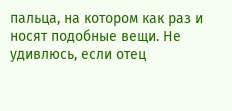пальца, на котором как раз и носят подобные вещи. Не удивлюсь, если отец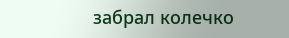забрал колечко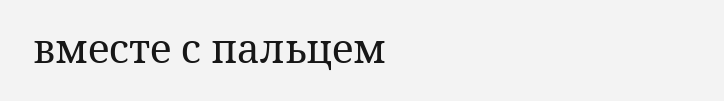вместе с пальцем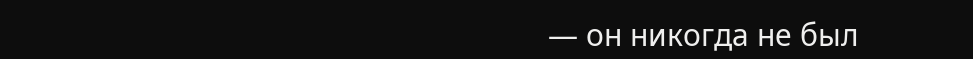— он никогда не был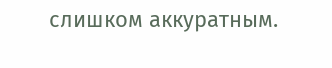слишком аккуратным.